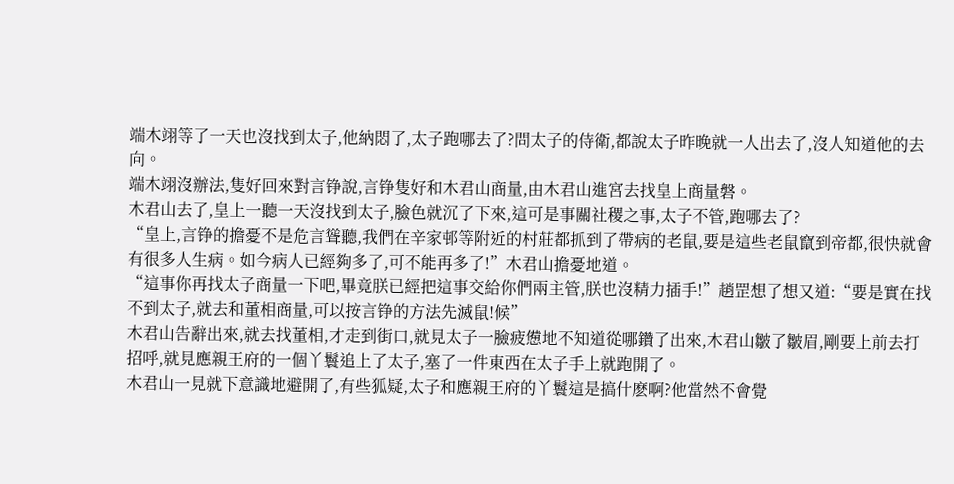端木翊等了一天也沒找到太子,他納悶了,太子跑哪去了?問太子的侍衛,都說太子昨晚就一人出去了,沒人知道他的去向。
端木翊沒辦法,隻好回來對言铮說,言铮隻好和木君山商量,由木君山進宮去找皇上商量磐。
木君山去了,皇上一聽一天沒找到太子,臉色就沉了下來,這可是事關社稷之事,太子不管,跑哪去了?
“皇上,言铮的擔憂不是危言聳聽,我們在辛家邨等附近的村莊都抓到了帶病的老鼠,要是這些老鼠竄到帝都,很快就會有很多人生病。如今病人已經夠多了,可不能再多了!”木君山擔憂地道。
“這事你再找太子商量一下吧,畢竟朕已經把這事交給你們兩主管,朕也沒精力插手!”趙罡想了想又道:“要是實在找不到太子,就去和董相商量,可以按言铮的方法先滅鼠!候”
木君山告辭出來,就去找董相,才走到街口,就見太子一臉疲憊地不知道從哪鑽了出來,木君山皺了皺眉,剛要上前去打招呼,就見應親王府的一個丫鬟追上了太子,塞了一件東西在太子手上就跑開了。
木君山一見就下意識地避開了,有些狐疑,太子和應親王府的丫鬟這是搞什麽啊?他當然不會覺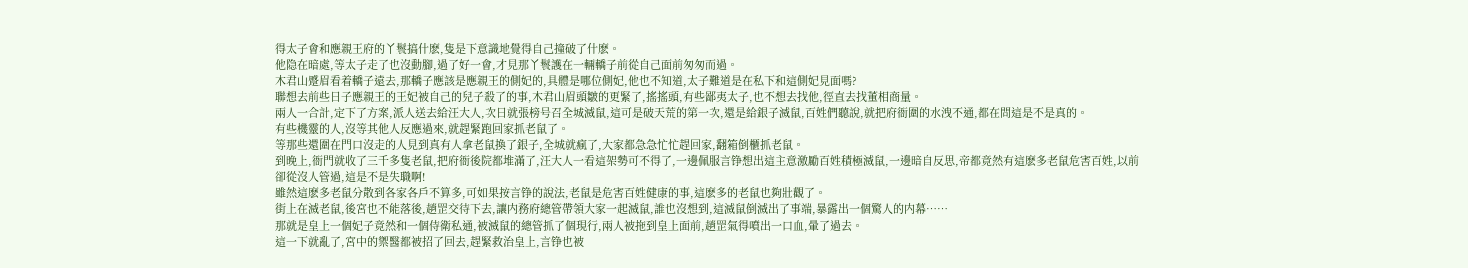得太子會和應親王府的丫鬟搞什麽,隻是下意識地覺得自己撞破了什麽。
他隐在暗處,等太子走了也沒動腳,過了好一會,才見那丫鬟護在一輛轎子前從自己面前匆匆而過。
木君山蹙眉看着轎子遠去,那轎子應該是應親王的側妃的,具體是哪位側妃,他也不知道,太子難道是在私下和這側妃見面嗎?
聯想去前些日子應親王的王妃被自己的兒子殺了的事,木君山眉頭皺的更緊了,搖搖頭,有些鄙夷太子,也不想去找他,徑直去找董相商量。
兩人一合計,定下了方案,派人送去給汪大人,次日就張榜号召全城滅鼠,這可是破天荒的第一次,還是給銀子滅鼠,百姓們聽說,就把府衙圍的水洩不通,都在問這是不是真的。
有些機靈的人,沒等其他人反應過來,就趕緊跑回家抓老鼠了。
等那些還圍在門口沒走的人見到真有人拿老鼠換了銀子,全城就瘋了,大家都急急忙忙趕回家,翻箱倒櫃抓老鼠。
到晚上,衙門就收了三千多隻老鼠,把府衙後院都堆滿了,汪大人一看這架勢可不得了,一邊佩服言铮想出這主意激勵百姓積極滅鼠,一邊暗自反思,帝都竟然有這麽多老鼠危害百姓,以前卻從沒人管過,這是不是失職啊!
雖然這麽多老鼠分散到各家各戶不算多,可如果按言铮的說法,老鼠是危害百姓健康的事,這麽多的老鼠也夠壯觀了。
街上在滅老鼠,後宮也不能落後,趙罡交待下去,讓内務府總管帶領大家一起滅鼠,誰也沒想到,這滅鼠倒滅出了事端,暴露出一個驚人的内幕……
那就是皇上一個妃子竟然和一個侍衛私通,被滅鼠的總管抓了個現行,兩人被拖到皇上面前,趙罡氣得噴出一口血,暈了過去。
這一下就亂了,宮中的禦醫都被招了回去,趕緊救治皇上,言铮也被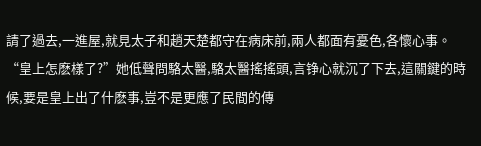請了過去,一進屋,就見太子和趙天楚都守在病床前,兩人都面有憂色,各懷心事。
“皇上怎麽樣了?”她低聲問駱太醫,駱太醫搖搖頭,言铮心就沉了下去,這關鍵的時候,要是皇上出了什麽事,豈不是更應了民間的傳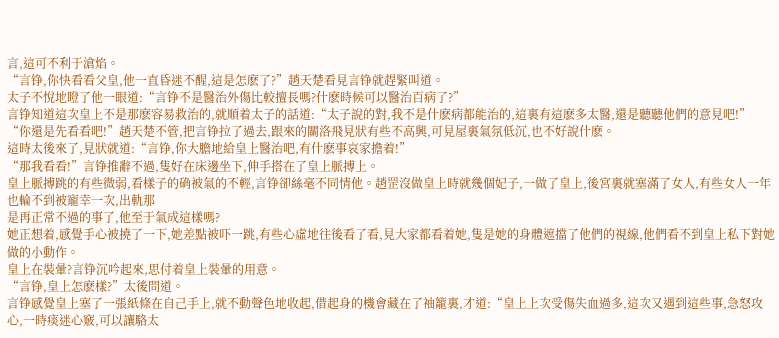言,這可不利于滄焰。
“言铮,你快看看父皇,他一直昏迷不醒,這是怎麽了?”趙天楚看見言铮就趕緊叫道。
太子不悅地瞪了他一眼道:“言铮不是醫治外傷比較擅長嗎?什麽時候可以醫治百病了?”
言铮知道這次皇上不是那麽容易救治的,就順着太子的話道:“太子說的對,我不是什麽病都能治的,這裏有這麽多太醫,還是聽聽他們的意見吧!”
“你還是先看看吧!”趙天楚不管,把言铮拉了過去,跟來的關洛飛見狀有些不高興,可見屋裏氣氛低沉,也不好說什麽。
這時太後來了,見狀就道:“言铮,你大膽地給皇上醫治吧,有什麽事哀家擔着!”
“那我看看!”言铮推辭不過,隻好在床邊坐下,伸手搭在了皇上脈搏上。
皇上脈搏跳的有些微弱,看樣子的确被氣的不輕,言铮卻絲毫不同情他。趙罡沒做皇上時就幾個妃子,一做了皇上,後宮裏就塞滿了女人,有些女人一年也輪不到被寵幸一次,出軌那
是再正常不過的事了,他至于氣成這樣嗎?
她正想着,感覺手心被撓了一下,她差點被吓一跳,有些心虛地往後看了看,見大家都看着她,隻是她的身體遮擋了他們的視線,他們看不到皇上私下對她做的小動作。
皇上在裝暈?言铮沉吟起來,思付着皇上裝暈的用意。
“言铮,皇上怎麽樣?”太後問道。
言铮感覺皇上塞了一張紙條在自己手上,就不動聲色地收起,借起身的機會藏在了袖籠裏,才道:“皇上上次受傷失血過多,這次又遇到這些事,急怒攻心,一時痰迷心竅,可以讓駱太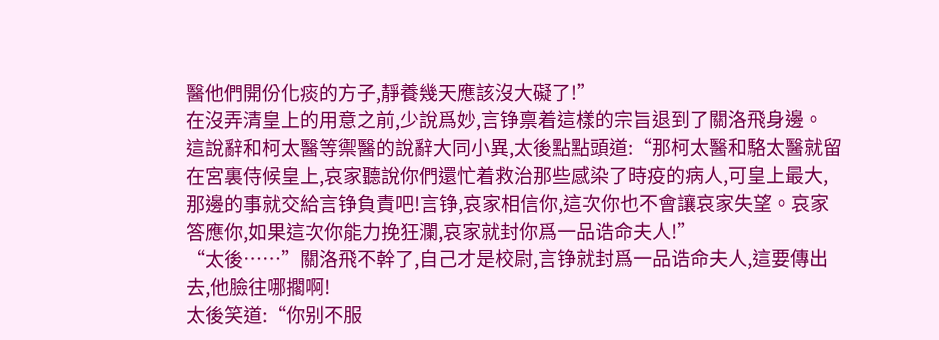醫他們開份化痰的方子,靜養幾天應該沒大礙了!”
在沒弄清皇上的用意之前,少說爲妙,言铮禀着這樣的宗旨退到了關洛飛身邊。
這說辭和柯太醫等禦醫的說辭大同小異,太後點點頭道:“那柯太醫和駱太醫就留在宮裏侍候皇上,哀家聽說你們還忙着救治那些感染了時疫的病人,可皇上最大,那邊的事就交給言铮負責吧!言铮,哀家相信你,這次你也不會讓哀家失望。哀家答應你,如果這次你能力挽狂瀾,哀家就封你爲一品诰命夫人!”
“太後……”關洛飛不幹了,自己才是校尉,言铮就封爲一品诰命夫人,這要傳出去,他臉往哪擱啊!
太後笑道:“你别不服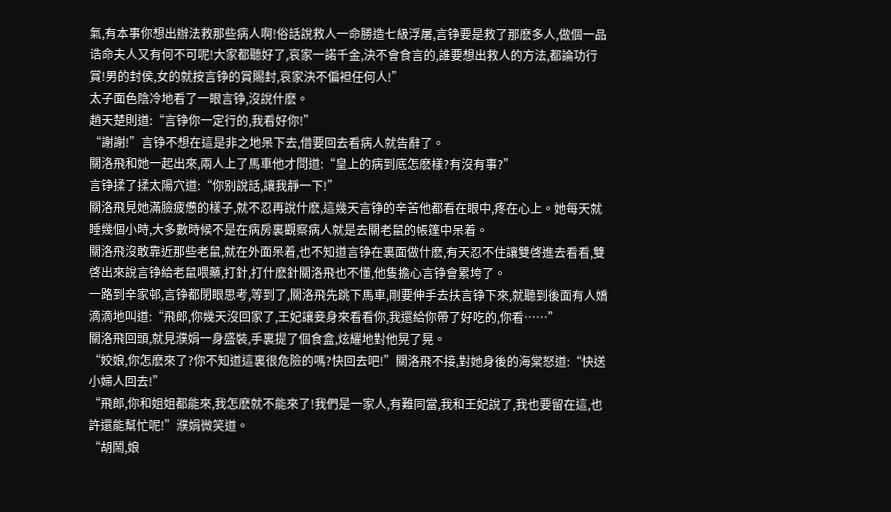氣,有本事你想出辦法救那些病人啊!俗話說救人一命勝造七級浮屠,言铮要是救了那麽多人,做個一品诰命夫人又有何不可呢!大家都聽好了,哀家一諾千金,決不會食言的,誰要想出救人的方法,都論功行賞!男的封侯,女的就按言铮的賞賜封,哀家決不偏袒任何人!”
太子面色陰冷地看了一眼言铮,沒說什麽。
趙天楚則道:“言铮你一定行的,我看好你!”
“謝謝!”言铮不想在這是非之地呆下去,借要回去看病人就告辭了。
關洛飛和她一起出來,兩人上了馬車他才問道:“皇上的病到底怎麽樣?有沒有事?”
言铮揉了揉太陽穴道:“你别說話,讓我靜一下!”
關洛飛見她滿臉疲憊的樣子,就不忍再說什麽,這幾天言铮的辛苦他都看在眼中,疼在心上。她每天就睡幾個小時,大多數時候不是在病房裏觀察病人就是去關老鼠的帳篷中呆着。
關洛飛沒敢靠近那些老鼠,就在外面呆着,也不知道言铮在裏面做什麽,有天忍不住讓雙啓進去看看,雙啓出來說言铮給老鼠喂藥,打針,打什麽針關洛飛也不懂,他隻擔心言铮會累垮了。
一路到辛家邨,言铮都閉眼思考,等到了,關洛飛先跳下馬車,剛要伸手去扶言铮下來,就聽到後面有人嬌滴滴地叫道:“飛郎,你幾天沒回家了,王妃讓妾身來看看你,我還給你帶了好吃的,你看……”
關洛飛回頭,就見濮娟一身盛裝,手裏提了個食盒,炫耀地對他晃了晃。
“姣娘,你怎麽來了?你不知道這裏很危險的嗎?快回去吧!”關洛飛不接,對她身後的海棠怒道:“快送小婦人回去!”
“飛郎,你和姐姐都能來,我怎麽就不能來了!我們是一家人,有難同當,我和王妃說了,我也要留在這,也許還能幫忙呢!”濮娟微笑道。
“胡鬧,娘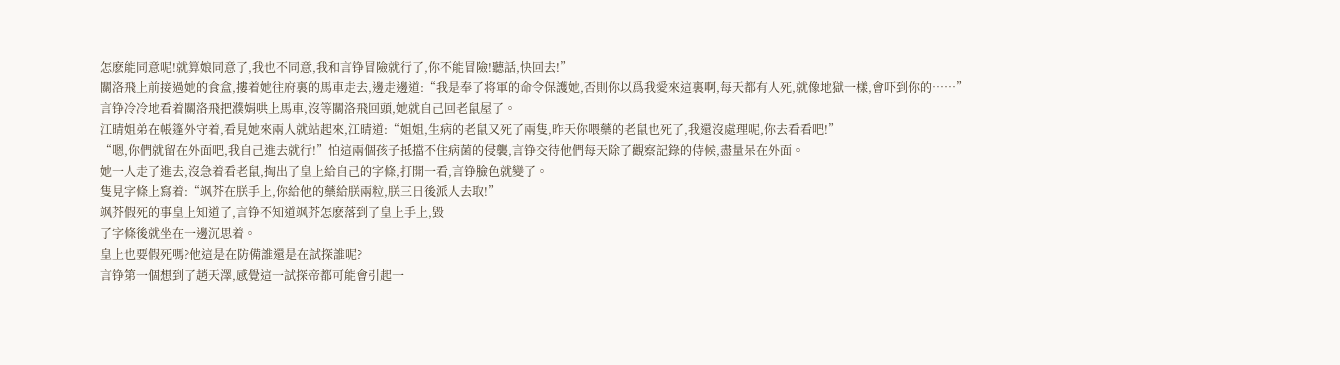怎麽能同意呢!就算娘同意了,我也不同意,我和言铮冒險就行了,你不能冒險!聽話,快回去!”
關洛飛上前接過她的食盒,摟着她往府裏的馬車走去,邊走邊道:“我是奉了将軍的命令保護她,否則你以爲我愛來這裏啊,每天都有人死,就像地獄一樣,會吓到你的……”
言铮冷冷地看着關洛飛把濮娟哄上馬車,沒等關洛飛回頭,她就自己回老鼠屋了。
江晴姐弟在帳篷外守着,看見她來兩人就站起來,江晴道:“姐姐,生病的老鼠又死了兩隻,昨天你喂藥的老鼠也死了,我還沒處理呢,你去看看吧!”
“嗯,你們就留在外面吧,我自己進去就行!”怕這兩個孩子抵擋不住病菌的侵襲,言铮交待他們每天除了觀察記錄的侍候,盡量呆在外面。
她一人走了進去,沒急着看老鼠,掏出了皇上給自己的字條,打開一看,言铮臉色就變了。
隻見字條上寫着:“飒芥在朕手上,你給他的藥給朕兩粒,朕三日後派人去取!”
飒芥假死的事皇上知道了,言铮不知道飒芥怎麽落到了皇上手上,毀
了字條後就坐在一邊沉思着。
皇上也要假死嗎?他這是在防備誰還是在試探誰呢?
言铮第一個想到了趙天澤,感覺這一試探帝都可能會引起一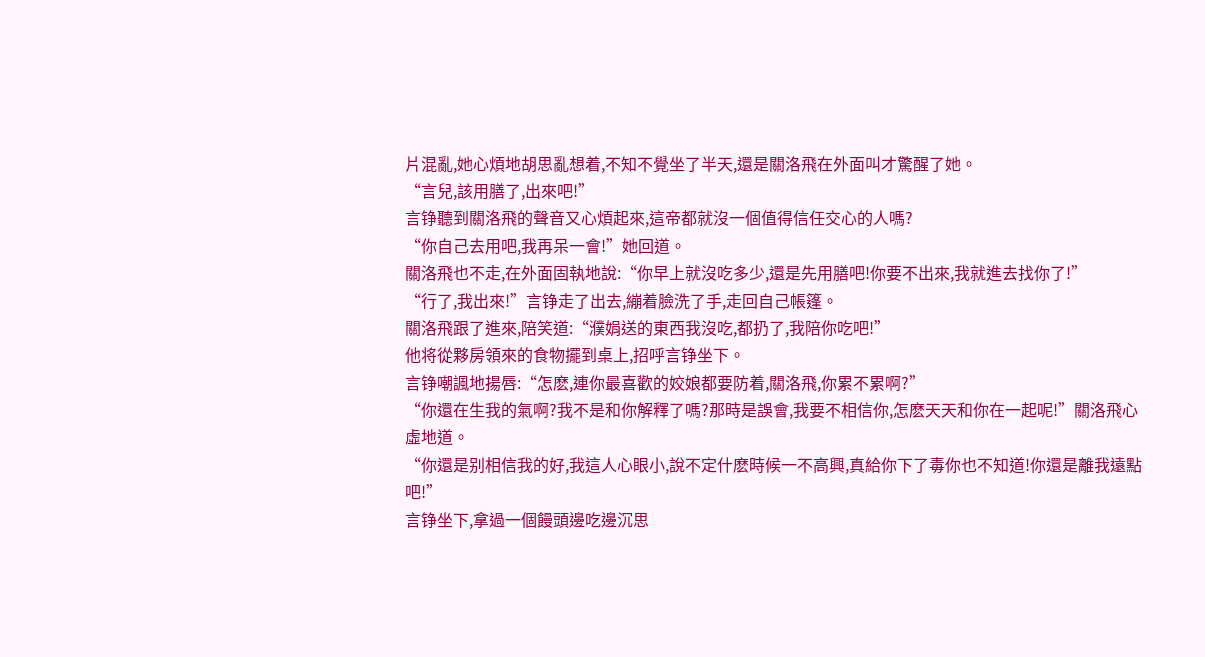片混亂,她心煩地胡思亂想着,不知不覺坐了半天,還是關洛飛在外面叫才驚醒了她。
“言兒,該用膳了,出來吧!”
言铮聽到關洛飛的聲音又心煩起來,這帝都就沒一個值得信任交心的人嗎?
“你自己去用吧,我再呆一會!”她回道。
關洛飛也不走,在外面固執地說:“你早上就沒吃多少,還是先用膳吧!你要不出來,我就進去找你了!”
“行了,我出來!”言铮走了出去,繃着臉洗了手,走回自己帳篷。
關洛飛跟了進來,陪笑道:“濮娟送的東西我沒吃,都扔了,我陪你吃吧!”
他将從夥房領來的食物擺到桌上,招呼言铮坐下。
言铮嘲諷地揚唇:“怎麽,連你最喜歡的姣娘都要防着,關洛飛,你累不累啊?”
“你還在生我的氣啊?我不是和你解釋了嗎?那時是誤會,我要不相信你,怎麽天天和你在一起呢!”關洛飛心虛地道。
“你還是别相信我的好,我這人心眼小,說不定什麽時候一不高興,真給你下了毒你也不知道!你還是離我遠點吧!”
言铮坐下,拿過一個饅頭邊吃邊沉思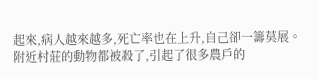起來,病人越來越多,死亡率也在上升,自己卻一籌莫展。
附近村莊的動物都被殺了,引起了很多農戶的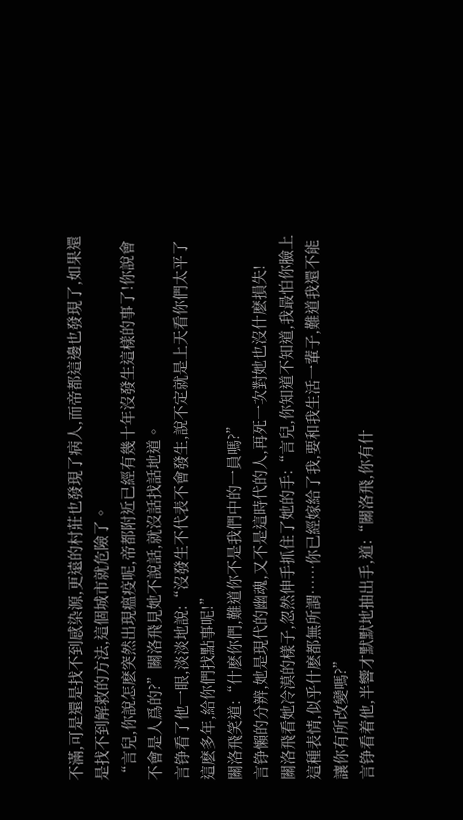不滿,可是還是找不到感染源,更遠的村莊也發現了病人,而帝都這邊也發現了,如果還是找不到解救的方法,這個城市就危險了。
“言兒,你說怎麽突然出現瘟疫呢,帝都附近已經有幾十年沒發生這樣的事了!你說會不會是人爲的?”關洛飛見她不說話,就沒話找話地道。
言铮看了他一眼,淡淡地說:“沒發生不代表不會發生,說不定就是上天看你們太平了這麽多年,給你們找點事呢!”
關洛飛笑道:“什麽你們,難道你不是我們中的一員嗎?”
言铮懶的分辨,她是現代的幽魂,又不是這時代的人,再死一次對她也沒什麽損失!
關洛飛看她冷漠的樣子,忽然伸手抓住了她的手:“言兒,你知道不知道,我最怕你臉上這種表情,似乎什麽都無所謂……你已經嫁給了我,要和我生活一輩子,難道我還不能讓你有所改變嗎?”
言铮看着他,半響才默默地抽出手,道:“關洛飛,你有什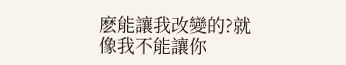麽能讓我改變的?就像我不能讓你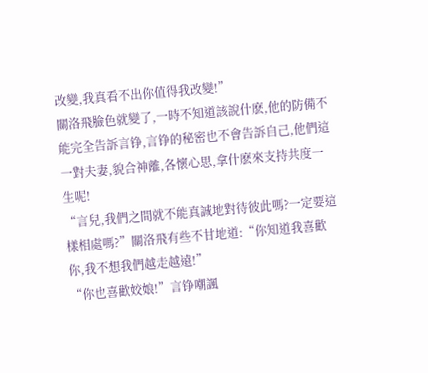改變,我真看不出你值得我改變!”
關洛飛臉色就變了,一時不知道該說什麽,他的防備不能完全告訴言铮,言铮的秘密也不會告訴自己,他們這一對夫妻,貌合神離,各懷心思,拿什麽來支持共度一生呢!
“言兒,我們之間就不能真誠地對待彼此嗎?一定要這樣相處嗎?”關洛飛有些不甘地道:“你知道我喜歡你,我不想我們越走越遠!”
“你也喜歡姣娘!”言铮嘲諷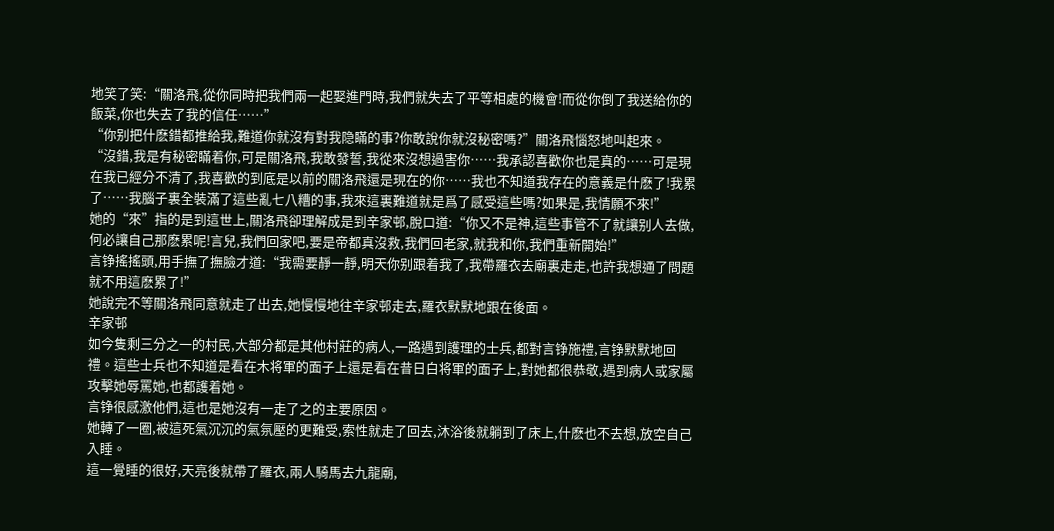地笑了笑:“關洛飛,從你同時把我們兩一起娶進門時,我們就失去了平等相處的機會!而從你倒了我送給你的飯菜,你也失去了我的信任……”
“你别把什麽錯都推給我,難道你就沒有對我隐瞞的事?你敢說你就沒秘密嗎?”關洛飛惱怒地叫起來。
“沒錯,我是有秘密瞞着你,可是關洛飛,我敢發誓,我從來沒想過害你……我承認喜歡你也是真的……可是現在我已經分不清了,我喜歡的到底是以前的關洛飛還是現在的你……我也不知道我存在的意義是什麽了!我累了……我腦子裏全裝滿了這些亂七八糟的事,我來這裏難道就是爲了感受這些嗎?如果是,我情願不來!”
她的“來”指的是到這世上,關洛飛卻理解成是到辛家邨,脫口道:“你又不是神,這些事管不了就讓别人去做,何必讓自己那麽累呢!言兒,我們回家吧,要是帝都真沒救,我們回老家,就我和你,我們重新開始!”
言铮搖搖頭,用手撫了撫臉才道:“我需要靜一靜,明天你别跟着我了,我帶羅衣去廟裏走走,也許我想通了問題就不用這麽累了!”
她說完不等關洛飛同意就走了出去,她慢慢地往辛家邨走去,羅衣默默地跟在後面。
辛家邨
如今隻剩三分之一的村民,大部分都是其他村莊的病人,一路遇到護理的士兵,都對言铮施禮,言铮默默地回禮。這些士兵也不知道是看在木将軍的面子上還是看在昔日白将軍的面子上,對她都很恭敬,遇到病人或家屬攻擊她辱罵她,也都護着她。
言铮很感激他們,這也是她沒有一走了之的主要原因。
她轉了一圈,被這死氣沉沉的氣氛壓的更難受,索性就走了回去,沐浴後就躺到了床上,什麽也不去想,放空自己入睡。
這一覺睡的很好,天亮後就帶了羅衣,兩人騎馬去九龍廟,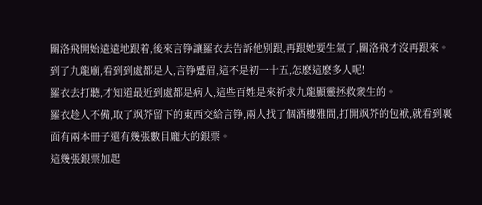關洛飛開始遠遠地跟着,後來言铮讓羅衣去告訴他别跟,再跟她要生氣了,關洛飛才沒再跟來。
到了九龍廟,看到到處都是人,言铮蹙眉,這不是初一十五,怎麽這麽多人呢!
羅衣去打聽,才知道最近到處都是病人,這些百姓是來祈求九龍顯靈拯救衆生的。
羅衣趁人不備,取了飒芥留下的東西交給言铮,兩人找了個酒樓雅間,打開飒芥的包袱,就看到裏面有兩本冊子還有幾張數目龐大的銀票。
這幾張銀票加起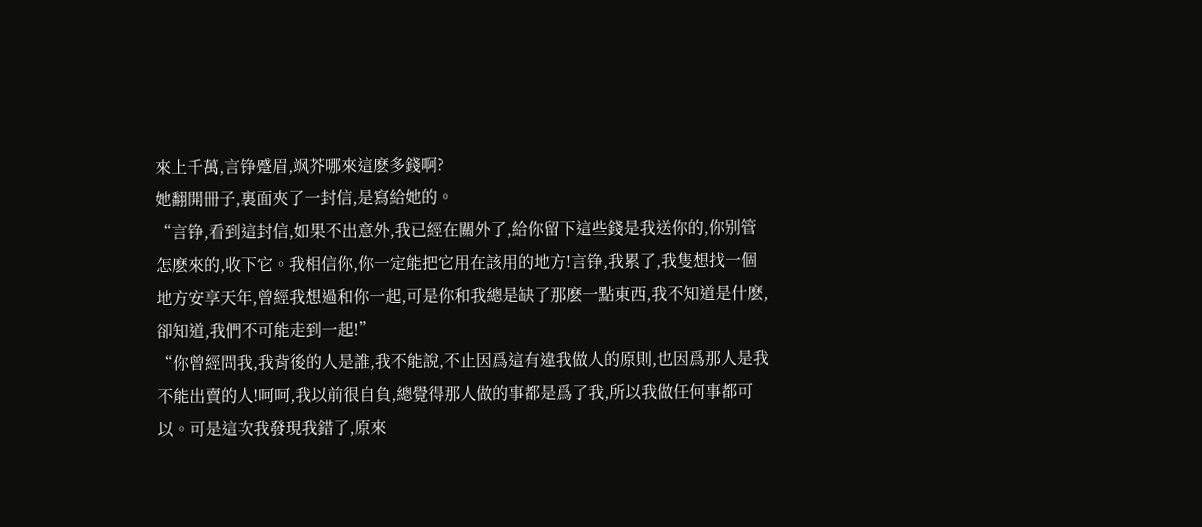來上千萬,言铮蹙眉,飒芥哪來這麽多錢啊?
她翻開冊子,裏面夾了一封信,是寫給她的。
“言铮,看到這封信,如果不出意外,我已經在關外了,給你留下這些錢是我送你的,你别管怎麽來的,收下它。我相信你,你一定能把它用在該用的地方!言铮,我累了,我隻想找一個地方安享天年,曾經我想過和你一起,可是你和我總是缺了那麽一點東西,我不知道是什麽,卻知道,我們不可能走到一起!”
“你曾經問我,我背後的人是誰,我不能說,不止因爲這有違我做人的原則,也因爲那人是我不能出賣的人!呵呵,我以前很自負,總覺得那人做的事都是爲了我,所以我做任何事都可以。可是這次我發現我錯了,原來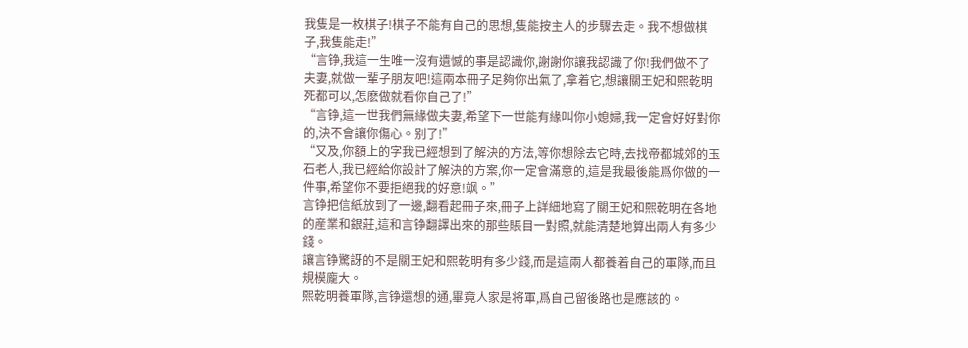我隻是一枚棋子!棋子不能有自己的思想,隻能按主人的步驟去走。我不想做棋子,我隻能走!”
“言铮,我這一生唯一沒有遺憾的事是認識你,謝謝你讓我認識了你!我們做不了夫妻,就做一輩子朋友吧!這兩本冊子足夠你出氣了,拿着它,想讓關王妃和熙乾明死都可以,怎麽做就看你自己了!”
“言铮,這一世我們無緣做夫妻,希望下一世能有緣叫你小媳婦,我一定會好好對你的,決不會讓你傷心。别了!”
“又及,你額上的字我已經想到了解決的方法,等你想除去它時,去找帝都城郊的玉石老人,我已經給你設計了解決的方案,你一定會滿意的,這是我最後能爲你做的一件事,希望你不要拒絕我的好意!飒。”
言铮把信紙放到了一邊,翻看起冊子來,冊子上詳細地寫了關王妃和熙乾明在各地的産業和銀莊,這和言铮翻譯出來的那些賬目一對照,就能清楚地算出兩人有多少錢。
讓言铮驚訝的不是關王妃和熙乾明有多少錢,而是這兩人都養着自己的軍隊,而且規模龐大。
熙乾明養軍隊,言铮還想的通,畢竟人家是将軍,爲自己留後路也是應該的。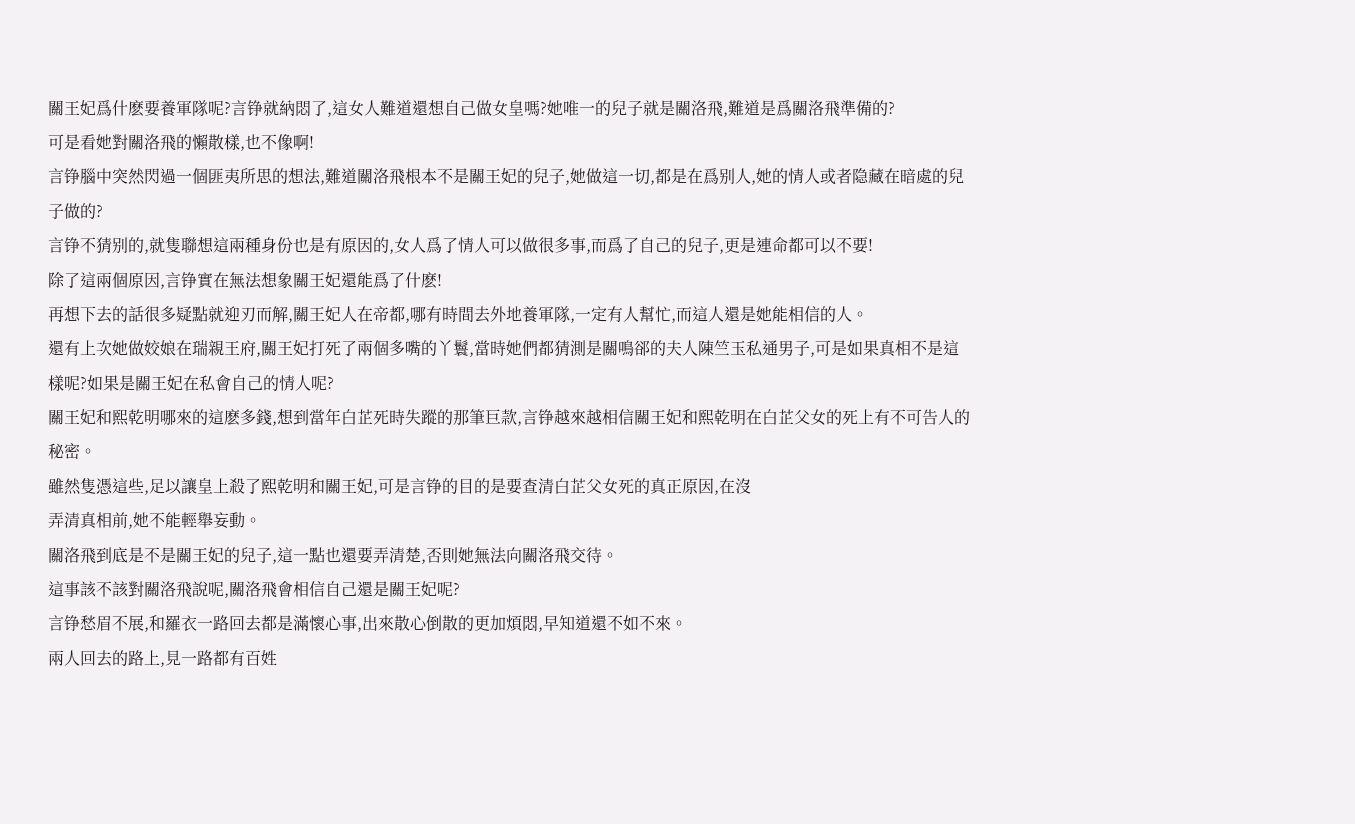關王妃爲什麽要養軍隊呢?言铮就納悶了,這女人難道還想自己做女皇嗎?她唯一的兒子就是關洛飛,難道是爲關洛飛準備的?
可是看她對關洛飛的懶散樣,也不像啊!
言铮腦中突然閃過一個匪夷所思的想法,難道關洛飛根本不是關王妃的兒子,她做這一切,都是在爲别人,她的情人或者隐藏在暗處的兒子做的?
言铮不猜别的,就隻聯想這兩種身份也是有原因的,女人爲了情人可以做很多事,而爲了自己的兒子,更是連命都可以不要!
除了這兩個原因,言铮實在無法想象關王妃還能爲了什麽!
再想下去的話很多疑點就迎刃而解,關王妃人在帝都,哪有時間去外地養軍隊,一定有人幫忙,而這人還是她能相信的人。
還有上次她做姣娘在瑞親王府,關王妃打死了兩個多嘴的丫鬟,當時她們都猜測是關鳴郤的夫人陳竺玉私通男子,可是如果真相不是這樣呢?如果是關王妃在私會自己的情人呢?
關王妃和熙乾明哪來的這麽多錢,想到當年白芷死時失蹤的那筆巨款,言铮越來越相信關王妃和熙乾明在白芷父女的死上有不可告人的秘密。
雖然隻憑這些,足以讓皇上殺了熙乾明和關王妃,可是言铮的目的是要查清白芷父女死的真正原因,在沒
弄清真相前,她不能輕舉妄動。
關洛飛到底是不是關王妃的兒子,這一點也還要弄清楚,否則她無法向關洛飛交待。
這事該不該對關洛飛說呢,關洛飛會相信自己還是關王妃呢?
言铮愁眉不展,和羅衣一路回去都是滿懷心事,出來散心倒散的更加煩悶,早知道還不如不來。
兩人回去的路上,見一路都有百姓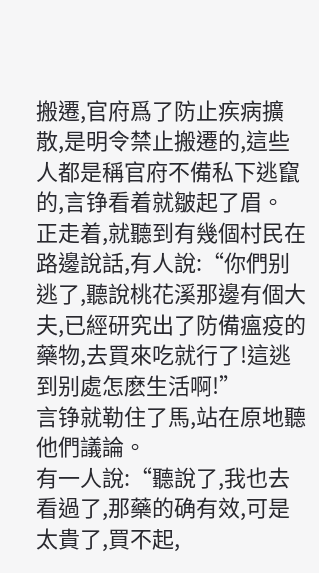搬遷,官府爲了防止疾病擴散,是明令禁止搬遷的,這些人都是稱官府不備私下逃竄的,言铮看着就皺起了眉。
正走着,就聽到有幾個村民在路邊說話,有人說:“你們别逃了,聽說桃花溪那邊有個大夫,已經研究出了防備瘟疫的藥物,去買來吃就行了!這逃到别處怎麽生活啊!”
言铮就勒住了馬,站在原地聽他們議論。
有一人說:“聽說了,我也去看過了,那藥的确有效,可是太貴了,買不起,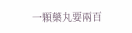一顆藥丸要兩百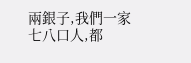兩銀子,我們一家七八口人,都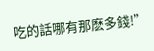吃的話哪有那麽多錢!”